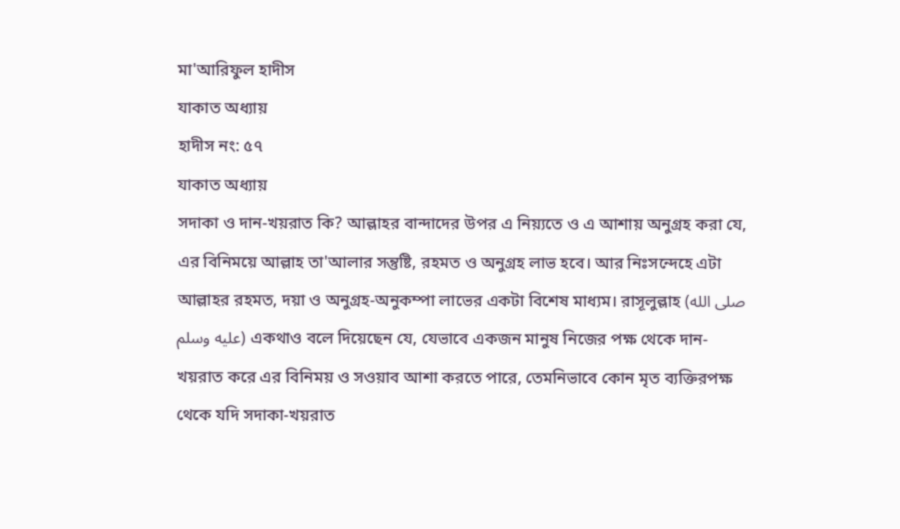মা'আরিফুল হাদীস
যাকাত অধ্যায়
হাদীস নং: ৫৭
যাকাত অধ্যায়
সদাকা ও দান-খয়রাত কি? আল্লাহর বান্দাদের উপর এ নিয়্যতে ও এ আশায় অনুগ্রহ করা যে, এর বিনিময়ে আল্লাহ তা'আলার সন্তুষ্টি, রহমত ও অনুগ্রহ লাভ হবে। আর নিঃসন্দেহে এটা আল্লাহর রহমত, দয়া ও অনুগ্রহ-অনুকম্পা লাভের একটা বিশেষ মাধ্যম। রাসূলুল্লাহ (صلى الله عليه وسلم) একথাও বলে দিয়েছেন যে, যেভাবে একজন মানুষ নিজের পক্ষ থেকে দান-খয়রাত করে এর বিনিময় ও সওয়াব আশা করতে পারে, তেমনিভাবে কোন মৃত ব্যক্তিরপক্ষ থেকে যদি সদাকা-খয়রাত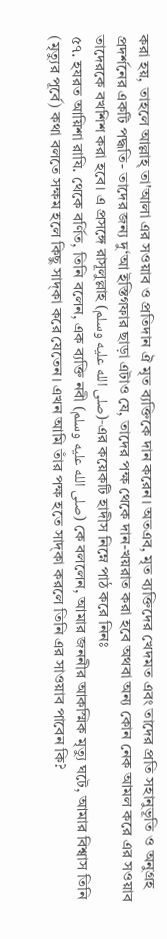করা হয়, তাহলে আল্লাহ্ তা'আলা এর সওয়াব ও প্রতিদান ঐ মৃত ব্যক্তিকে দান করেন। অতএব, মৃত ব্যক্তিদের খেদমত এবং তাদের প্রতি সহানুভূতি ও অনুগ্রহ প্রদর্শনের একটি পদ্ধতি- তাদের জন্য দু‘আ ইস্তিগফার ছাড়া এটাও যে, তাদের পক্ষ থেকে দান-খয়রাত করা হবে অথবা অন্য কোন নেক আমল করে এর সওয়াব তাদেরকে বখশিশ করা হবে। এ প্রসঙ্গে রাসূলুল্লাহ (صلى الله عليه وسلم)-এর কয়েকটি হাদীস নিম্নে পাঠ করে নিনঃ
৫৭. হযরত আয়িশা রাযি. থেকে বর্ণিত, তিনি বলেন, এক ব্যক্তি নবী (صلى الله عليه وسلم) কে বললেন, আমার জননীর আকস্মিক মৃত্যু ঘটে, আমার বিশ্বাস তিনি (মৃত্যুর পূর্বে) কথা বলতে সক্ষম হলে কিছু সাদ্কা করে যেতেন। এখন আমি তাঁর পক্ষ হতে সাদ্কা করলে তিনি এর সাওয়াব পাবেন কি?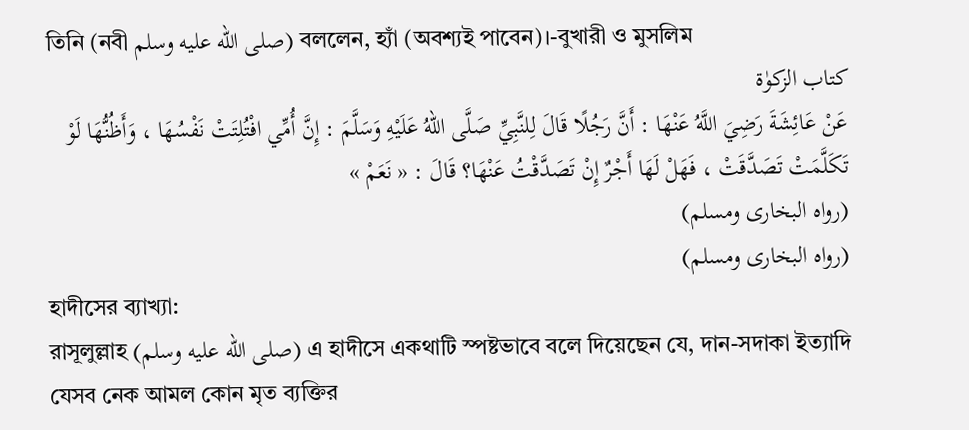তিনি (নবী صلى الله عليه وسلم) বললেন, হ্যাঁ (অবশ্যই পাবেন)।-বুখারী ও মুসলিম
کتاب الزکوٰۃ
عَنْ عَائِشَةَ رَضِيَ اللَّهُ عَنْهَا : أَنَّ رَجُلًا قَالَ لِلنَّبِيِّ صَلَّى اللهُ عَلَيْهِ وَسَلَّمَ : إِنَّ أُمِّي افْتُلِتَتْ نَفْسُهَا ، وَأَظُنُّهَا لَوْ تَكَلَّمَتْ تَصَدَّقَتْ ، فَهَلْ لَهَا أَجْرٌ إِنْ تَصَدَّقْتُ عَنْهَا؟ قَالَ : « نَعَمْ »
(رواه البخارى ومسلم)
(رواه البخارى ومسلم)
হাদীসের ব্যাখ্যা:
রাসূলুল্লাহ (صلى الله عليه وسلم) এ হাদীসে একথাটি স্পষ্টভাবে বলে দিয়েছেন যে, দান-সদাকা ইত্যাদি যেসব নেক আমল কোন মৃত ব্যক্তির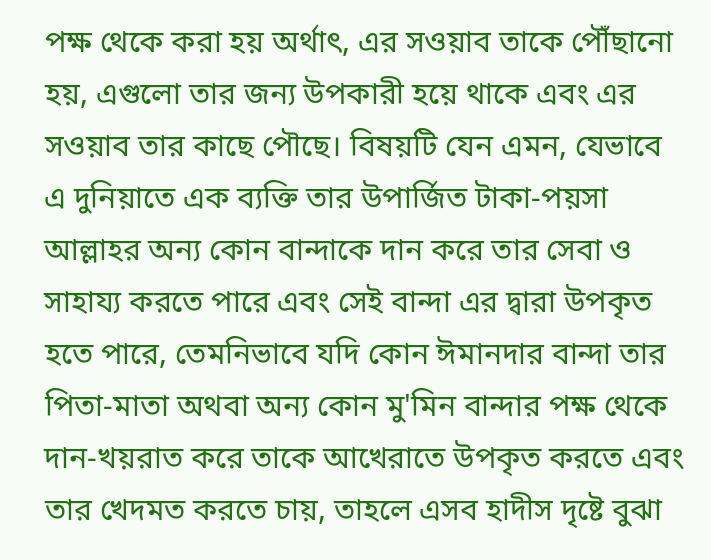পক্ষ থেকে করা হয় অর্থাৎ, এর সওয়াব তাকে পৌঁছানো হয়, এগুলো তার জন্য উপকারী হয়ে থাকে এবং এর সওয়াব তার কাছে পৌছে। বিষয়টি যেন এমন, যেভাবে এ দুনিয়াতে এক ব্যক্তি তার উপার্জিত টাকা-পয়সা আল্লাহর অন্য কোন বান্দাকে দান করে তার সেবা ও সাহায্য করতে পারে এবং সেই বান্দা এর দ্বারা উপকৃত হতে পারে, তেমনিভাবে যদি কোন ঈমানদার বান্দা তার পিতা-মাতা অথবা অন্য কোন মু'মিন বান্দার পক্ষ থেকে দান-খয়রাত করে তাকে আখেরাতে উপকৃত করতে এবং তার খেদমত করতে চায়, তাহলে এসব হাদীস দৃষ্টে বুঝা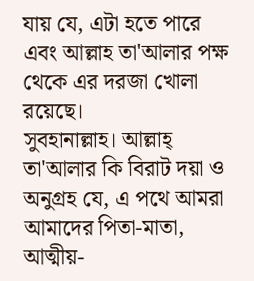যায় যে, এটা হতে পারে এবং আল্লাহ তা'আলার পক্ষ থেকে এর দরজা খোলা রয়েছে।
সুবহানাল্লাহ। আল্লাহ্ তা'আলার কি বিরাট দয়া ও অনুগ্রহ যে, এ পথে আমরা আমাদের পিতা-মাতা, আত্মীয়-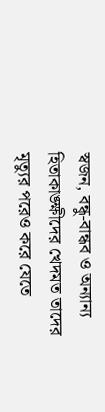স্বজন, বন্ধু-বান্ধব ও অন্যান্য হিতাকাঙ্ক্ষীদের খেদমত তাদের মৃত্যুর পরেও করে যেতে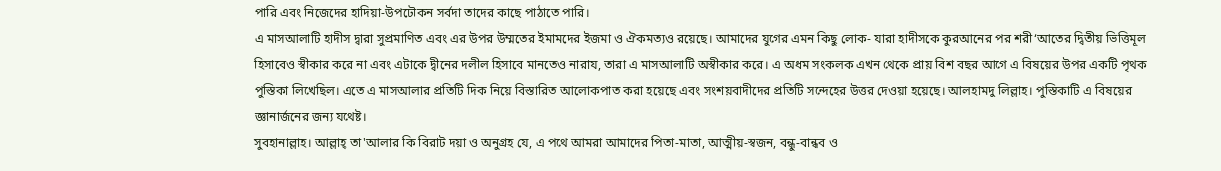পারি এবং নিজেদের হাদিয়া-উপঢৌকন সর্বদা তাদের কাছে পাঠাতে পারি।
এ মাসআলাটি হাদীস দ্বারা সুপ্রমাণিত এবং এর উপর উম্মতের ইমামদের ইজমা ও ঐকমত্যও রয়েছে। আমাদের যুগের এমন কিছু লোক- যারা হাদীসকে কুরআনের পর শরী‘আতের দ্বিতীয় ভিত্তিমূল হিসাবেও স্বীকার করে না এবং এটাকে দ্বীনের দলীল হিসাবে মানতেও নারায, তারা এ মাসআলাটি অস্বীকার করে। এ অধম সংকলক এখন থেকে প্রায় বিশ বছর আগে এ বিষয়ের উপর একটি পৃথক পুস্তিকা লিখেছিল। এতে এ মাসআলার প্রতিটি দিক নিয়ে বিস্তারিত আলোকপাত করা হয়েছে এবং সংশয়বাদীদের প্রতিটি সন্দেহের উত্তর দেওয়া হয়েছে। আলহামদু লিল্লাহ। পুস্তিকাটি এ বিষয়ের জ্ঞানার্জনের জন্য যথেষ্ট।
সুবহানাল্লাহ। আল্লাহ্ তা'আলার কি বিরাট দয়া ও অনুগ্রহ যে, এ পথে আমরা আমাদের পিতা-মাতা, আত্মীয়-স্বজন, বন্ধু-বান্ধব ও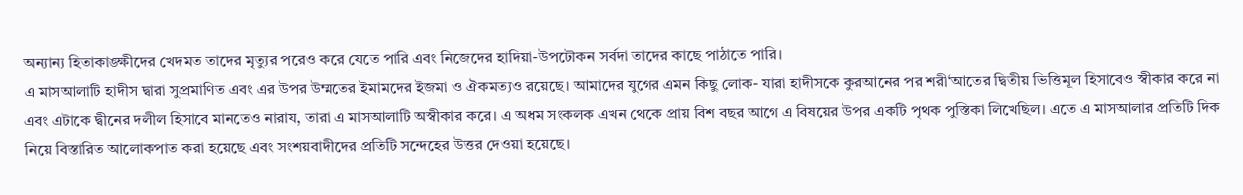অন্যান্য হিতাকাঙ্ক্ষীদের খেদমত তাদের মৃত্যুর পরেও করে যেতে পারি এবং নিজেদের হাদিয়া-উপঢৌকন সর্বদা তাদের কাছে পাঠাতে পারি।
এ মাসআলাটি হাদীস দ্বারা সুপ্রমাণিত এবং এর উপর উম্মতের ইমামদের ইজমা ও ঐকমত্যও রয়েছে। আমাদের যুগের এমন কিছু লোক- যারা হাদীসকে কুরআনের পর শরী‘আতের দ্বিতীয় ভিত্তিমূল হিসাবেও স্বীকার করে না এবং এটাকে দ্বীনের দলীল হিসাবে মানতেও নারায, তারা এ মাসআলাটি অস্বীকার করে। এ অধম সংকলক এখন থেকে প্রায় বিশ বছর আগে এ বিষয়ের উপর একটি পৃথক পুস্তিকা লিখেছিল। এতে এ মাসআলার প্রতিটি দিক নিয়ে বিস্তারিত আলোকপাত করা হয়েছে এবং সংশয়বাদীদের প্রতিটি সন্দেহের উত্তর দেওয়া হয়েছে।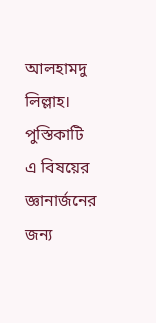আলহামদু লিল্লাহ। পুস্তিকাটি এ বিষয়ের জ্ঞানার্জনের জন্য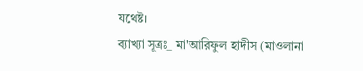যথেষ্ট।
ব্যাখ্যা সূত্রঃ_ মা'আরিফুল হাদীস (মাওলানা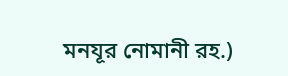মনযূর নোমানী রহ.)